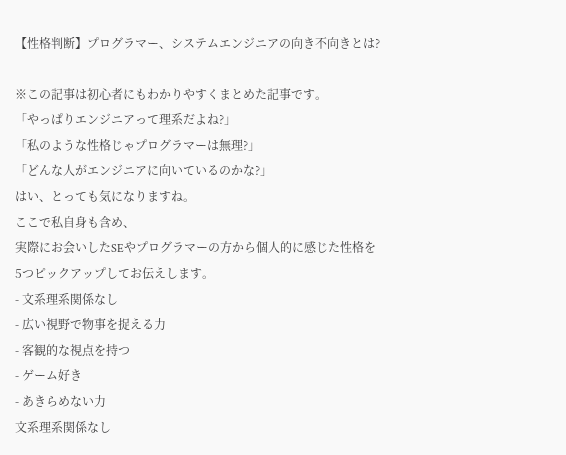【性格判断】プログラマー、システムエンジニアの向き不向きとは?

※この記事は初心者にもわかりやすくまとめた記事です。
「やっぱりエンジニアって理系だよね?」
「私のような性格じゃプログラマーは無理?」
「どんな人がエンジニアに向いているのかな?」
はい、とっても気になりますね。
ここで私自身も含め、
実際にお会いしたSEやプログラマーの方から個人的に感じた性格を
5つピックアップしてお伝えします。
- 文系理系関係なし
- 広い視野で物事を捉える力
- 客観的な視点を持つ
- ゲーム好き
- あきらめない力
文系理系関係なし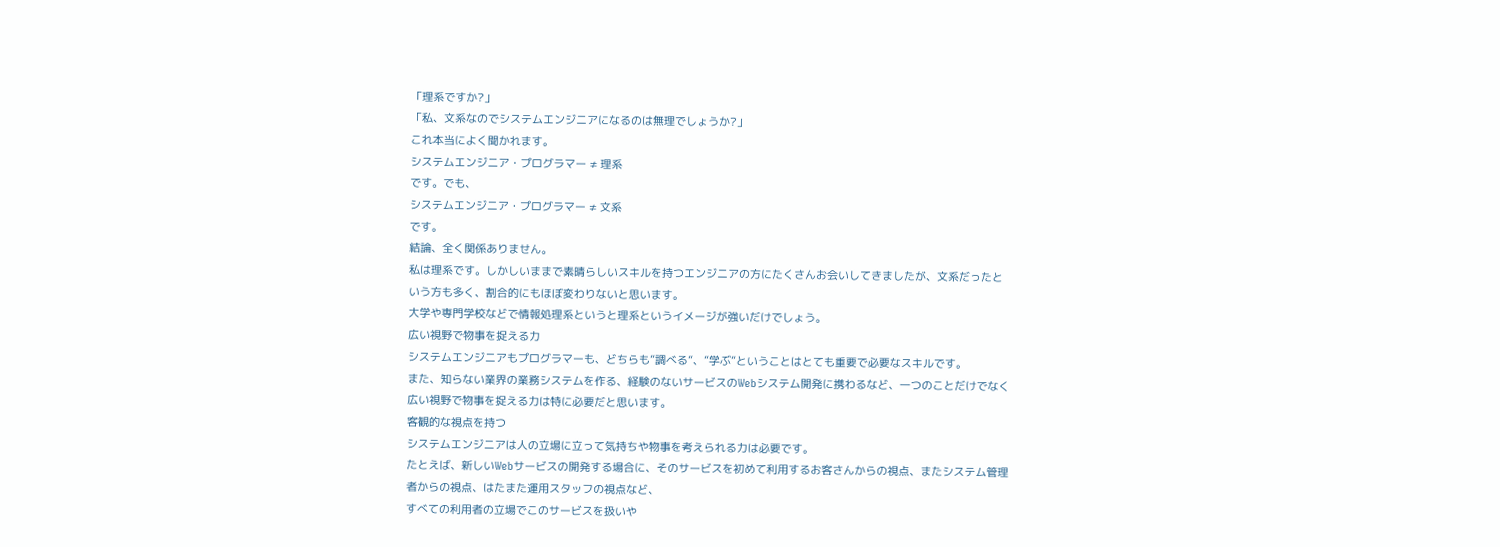「理系ですか?」
「私、文系なのでシステムエンジニアになるのは無理でしょうか?」
これ本当によく聞かれます。
システムエンジニア・プログラマー ≠ 理系
です。でも、
システムエンジニア・プログラマー ≠ 文系
です。
結論、全く関係ありません。
私は理系です。しかしいままで素晴らしいスキルを持つエンジニアの方にたくさんお会いしてきましたが、文系だったという方も多く、割合的にもほぼ変わりないと思います。
大学や専門学校などで情報処理系というと理系というイメージが強いだけでしょう。
広い視野で物事を捉える力
システムエンジニアもプログラマーも、どちらも”調べる”、”学ぶ”ということはとても重要で必要なスキルです。
また、知らない業界の業務システムを作る、経験のないサービスのWebシステム開発に携わるなど、一つのことだけでなく広い視野で物事を捉える力は特に必要だと思います。
客観的な視点を持つ
システムエンジニアは人の立場に立って気持ちや物事を考えられる力は必要です。
たとえば、新しいWebサービスの開発する場合に、そのサービスを初めて利用するお客さんからの視点、またシステム管理者からの視点、はたまた運用スタッフの視点など、
すべての利用者の立場でこのサービスを扱いや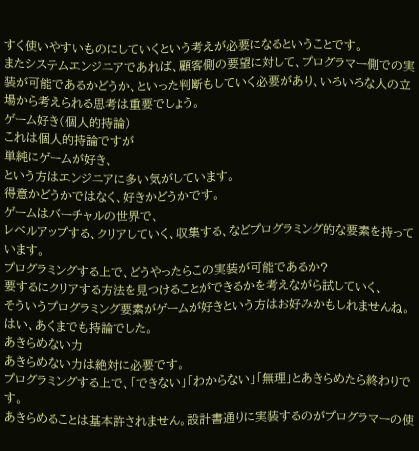すく使いやすいものにしていくという考えが必要になるということです。
またシステムエンジニアであれば、顧客側の要望に対して、プログラマー側での実装が可能であるかどうか、といった判断もしていく必要があり、いろいろな人の立場から考えられる思考は重要でしょう。
ゲーム好き(個人的持論)
これは個人的持論ですが
単純にゲームが好き、
という方はエンジニアに多い気がしています。
得意かどうかではなく、好きかどうかです。
ゲームはバーチャルの世界で、
レベルアップする、クリアしていく、収集する、などプログラミング的な要素を持っています。
プログラミングする上で、どうやったらこの実装が可能であるか?
要するにクリアする方法を見つけることができるかを考えながら試していく、
そういうプログラミング要素がゲームが好きという方はお好みかもしれませんね。
はい、あくまでも持論でした。
あきらめない力
あきらめない力は絶対に必要です。
プログラミングする上で、「できない」「わからない」「無理」とあきらめたら終わりです。
あきらめることは基本許されません。設計書通りに実装するのがプログラマーの使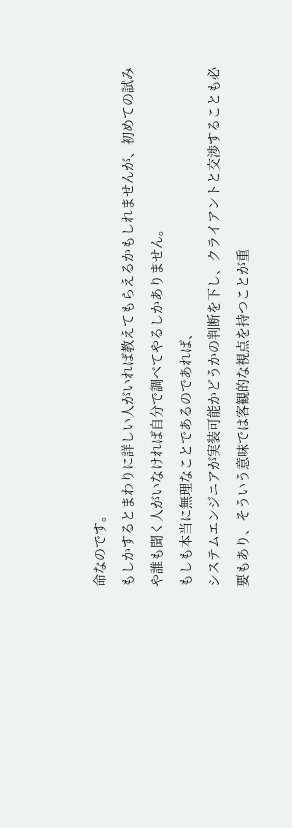命なのです。
もしかするとまわりに詳しい人がいれば教えてもらえるかもしれませんが、初めての試みや誰も聞く人がいなければ自分で調べてやるしかありません。
もしも本当に無理なことであるのであれば、
システムエンジニアが実装可能かどうかの判断を下し、クライアントと交渉することも必要もあり、そういう意味では客観的な視点を持つことが重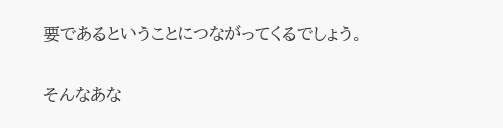要であるということにつながってくるでしょう。

そんなあな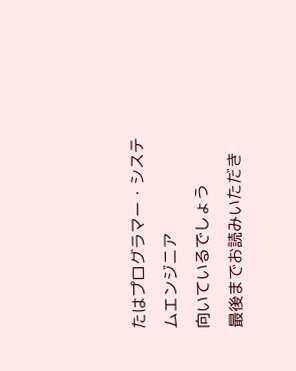たはプログラマー・システムエンジニア
向いているでしょう
最後までお読みいただき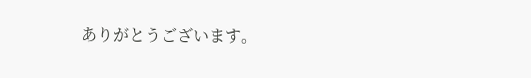ありがとうございます。